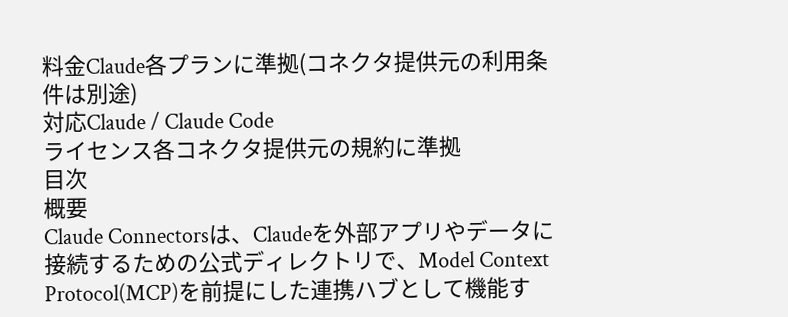料金Claude各プランに準拠(コネクタ提供元の利用条件は別途)
対応Claude / Claude Code
ライセンス各コネクタ提供元の規約に準拠
目次
概要
Claude Connectorsは、Claudeを外部アプリやデータに接続するための公式ディレクトリで、Model Context Protocol(MCP)を前提にした連携ハブとして機能す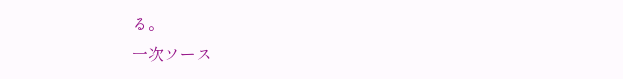る。
一次ソース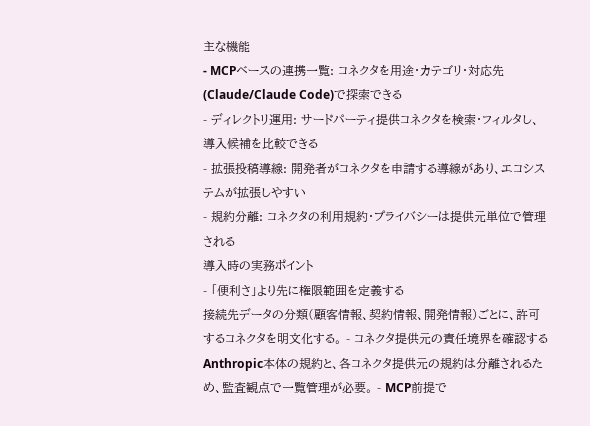主な機能
- MCPベースの連携一覧: コネクタを用途・カテゴリ・対応先(Claude/Claude Code)で探索できる
- ディレクトリ運用: サードパーティ提供コネクタを検索・フィルタし、導入候補を比較できる
- 拡張投稿導線: 開発者がコネクタを申請する導線があり、エコシステムが拡張しやすい
- 規約分離: コネクタの利用規約・プライバシーは提供元単位で管理される
導入時の実務ポイント
- 「便利さ」より先に権限範囲を定義する
接続先データの分類(顧客情報、契約情報、開発情報)ごとに、許可するコネクタを明文化する。 - コネクタ提供元の責任境界を確認する
Anthropic本体の規約と、各コネクタ提供元の規約は分離されるため、監査観点で一覧管理が必要。 - MCP前提で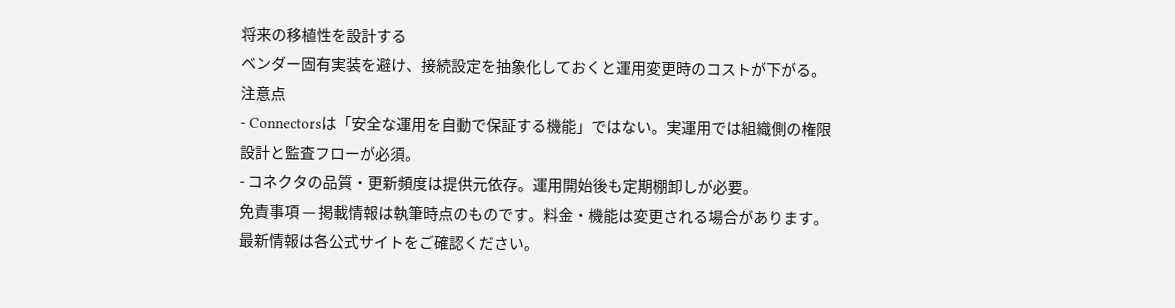将来の移植性を設計する
ベンダー固有実装を避け、接続設定を抽象化しておくと運用変更時のコストが下がる。
注意点
- Connectorsは「安全な運用を自動で保証する機能」ではない。実運用では組織側の権限設計と監査フローが必須。
- コネクタの品質・更新頻度は提供元依存。運用開始後も定期棚卸しが必要。
免責事項 — 掲載情報は執筆時点のものです。料金・機能は変更される場合があります。最新情報は各公式サイトをご確認ください。